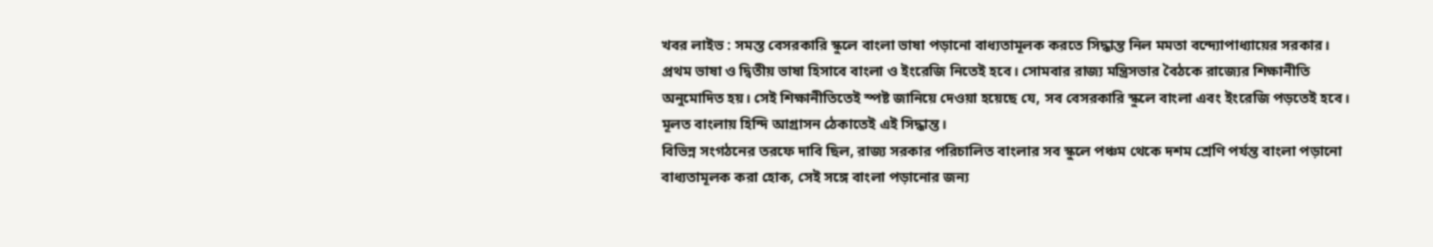খবর লাইভ : সমস্ত বেসরকারি স্কুলে বাংলা ভাষা পড়ানো বাধ্যতামূলক করতে সিদ্ধান্ত নিল মমতা বন্দ্যোপাধ্যায়ের সরকার। প্রথম ভাষা ও দ্বিতীয় ভাষা হিসাবে বাংলা ও ইংরেজি নিতেই হবে। সোমবার রাজ্য মন্ত্রিসভার বৈঠকে রাজ্যের শিক্ষানীতি অনুমোদিত হয়। সেই শিক্ষানীতিতেই স্পষ্ট জানিয়ে দেওয়া হয়েছে যে, সব বেসরকারি স্কুলে বাংলা এবং ইংরেজি পড়তেই হবে। মূলত বাংলায় হিন্দি আগ্ৰাসন ঠেকাতেই এই সিদ্ধান্ত।
বিভিন্ন সংগঠনের তরফে দাবি ছিল, রাজ্য সরকার পরিচালিত বাংলার সব স্কুলে পঞ্চম থেকে দশম শ্রেণি পর্যন্ত বাংলা পড়ানো বাধ্যতামূলক করা হোক, সেই সঙ্গে বাংলা পড়ানোর জন্য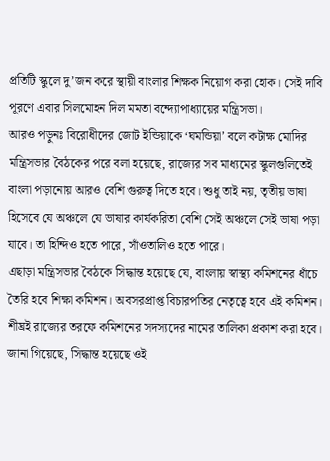প্রতিটি স্কুলে দু’জন করে স্থায়ী বাংলার শিক্ষক নিয়োগ করা হোক। সেই দাবি পূরণে এবার সিলমোহন দিল মমতা বন্দ্যোপাধ্যায়ের মন্ত্রিসভা।
আরও পড়ুনঃ বিরোধীদের জোট ইন্ডিয়াকে ‘ঘমন্ডিয়া’ বলে কটাক্ষ মোদির
মন্ত্রিসভার বৈঠকের পরে বলা হয়েছে, রাজ্যের সব মাধ্যমের স্কুলগুলিতেই বাংলা পড়ানোয় আরও বেশি গুরুত্ব দিতে হবে। শুধু তাই নয়, তৃতীয় ভাষা হিসেবে যে অঞ্চলে যে ভাষার কার্যকরিতা বেশি সেই অঞ্চলে সেই ভাষা পড়া যাবে। তা হিন্দিও হতে পারে, সাঁওতালিও হতে পারে।
এছাড়া মন্ত্রিসভার বৈঠকে সিদ্ধান্ত হয়েছে যে, বাংলায় স্বাস্থ্য কমিশনের ধাঁচে তৈরি হবে শিক্ষা কমিশন। অবসরপ্রাপ্ত বিচারপতির নেতৃত্বে হবে এই কমিশন। শীঘ্রই রাজ্যের তরফে কমিশনের সদস্যদের নামের তালিকা প্রকাশ করা হবে।
জানা গিয়েছে, সিদ্ধান্ত হয়েছে ওই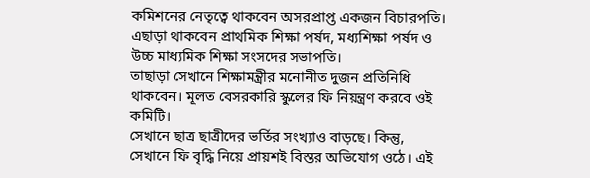কমিশনের নেতৃত্বে থাকবেন অসরপ্রাপ্ত একজন বিচারপতি। এছাড়া থাকবেন প্রাথমিক শিক্ষা পর্ষদ, মধ্যশিক্ষা পর্ষদ ও উচ্চ মাধ্যমিক শিক্ষা সংসদের সভাপতি।
তাছাড়া সেখানে শিক্ষামন্ত্রীর মনোনীত দুজন প্রতিনিধি থাকবেন। মূলত বেসরকারি স্কুলের ফি নিয়ন্ত্রণ করবে ওই কমিটি।
সেখানে ছাত্র ছাত্রীদের ভর্তির সংখ্যাও বাড়ছে। কিন্তু, সেখানে ফি বৃদ্ধি নিয়ে প্রায়শই বিস্তর অভিযোগ ওঠে। এই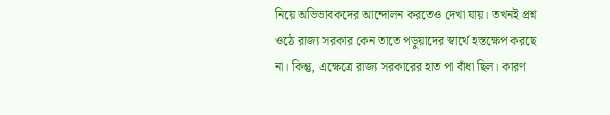নিয়ে অভিভাবকদের আন্দোলন করতেও দেখা যায়। তখনই প্রশ্ন ওঠে রাজ্য সরকার কেন তাতে পড়ুয়াদের স্বার্থে হস্তক্ষেপ করছে না। কিন্তু, এক্ষেত্রে রাজ্য সরকারের হাত পা বাঁধা ছিল। কারণ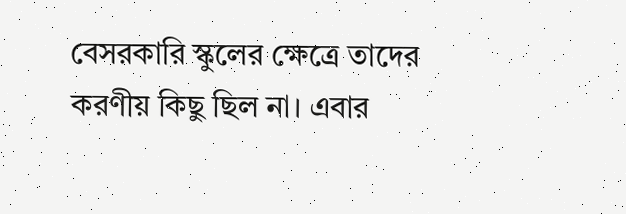বেসরকারি স্কুলের ক্ষেত্রে তাদের করণীয় কিছু ছিল না। এবার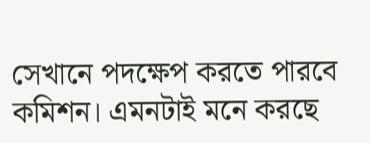সেখানে পদক্ষেপ করতে পারবে কমিশন। এমনটাই মনে করছে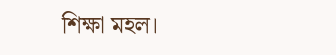শিক্ষা মহল।